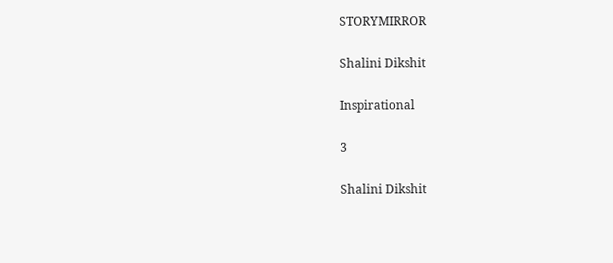STORYMIRROR

Shalini Dikshit

Inspirational

3

Shalini Dikshit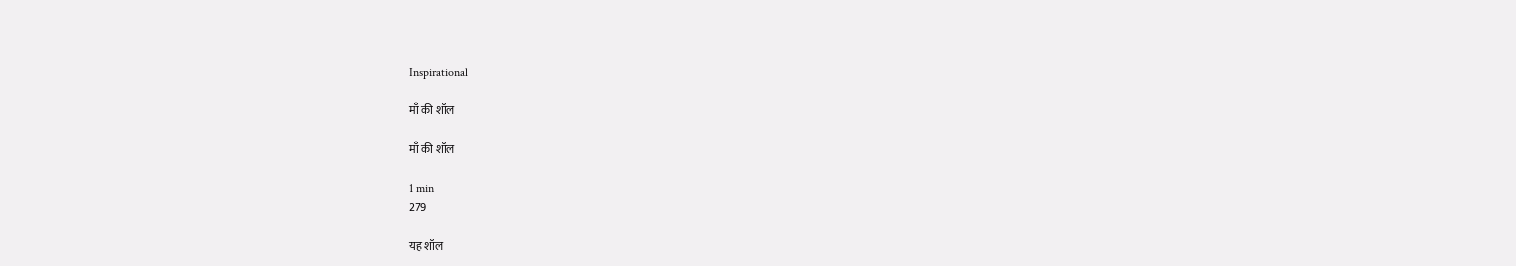Inspirational

माँ की शॉल

माँ की शॉल

1 min
279

यह शॉल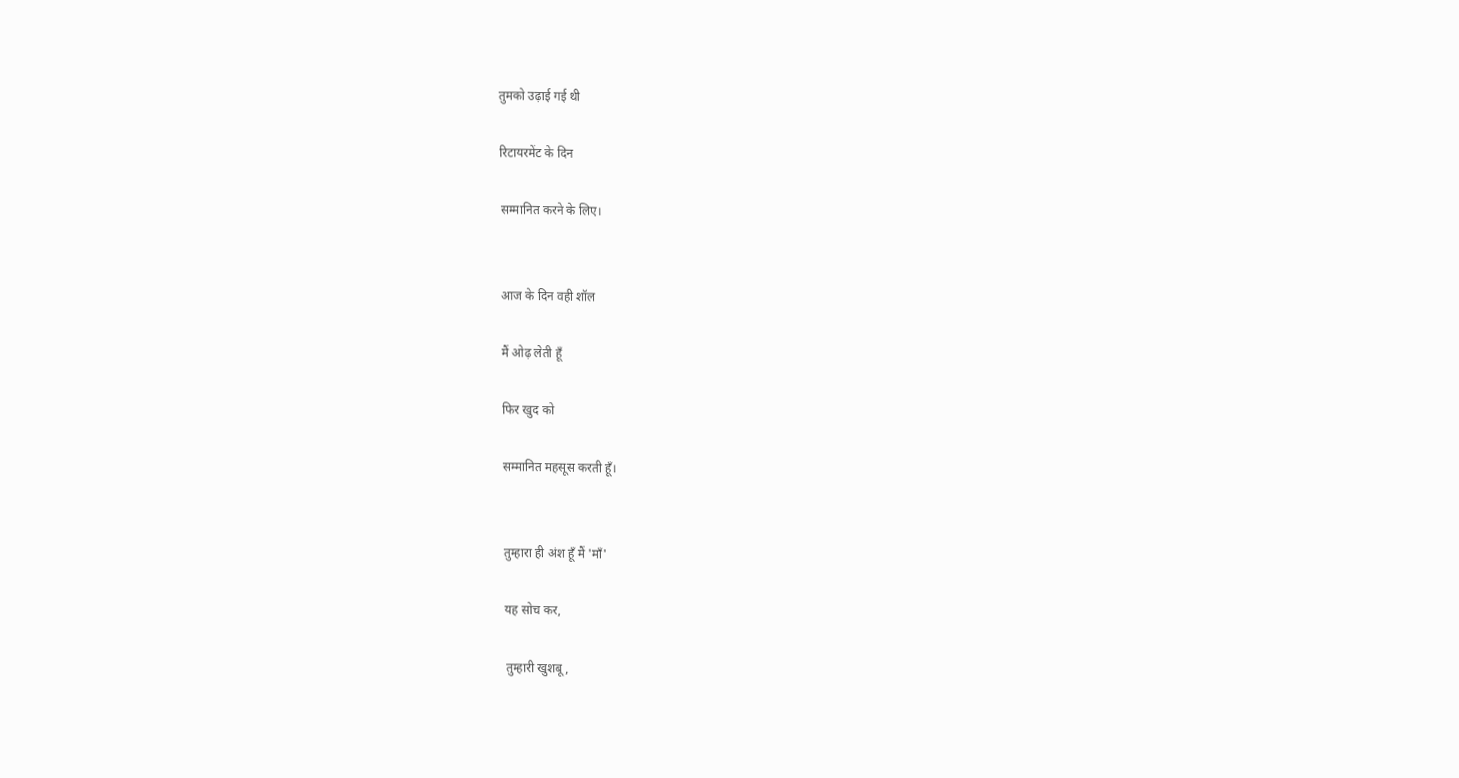तुमको उढ़ाई गई थी

रिटायरमेंट के दिन

सम्मानित करने के लिए।


आज के दिन वही शॉल

मैं ओढ़ लेती हूँ

फिर खुद को

सम्मानित महसूस करती हूँ।


तुम्हारा ही अंश हूँ मैं 'माँ'

यह सोच कर,

तुम्हारी खुशबू,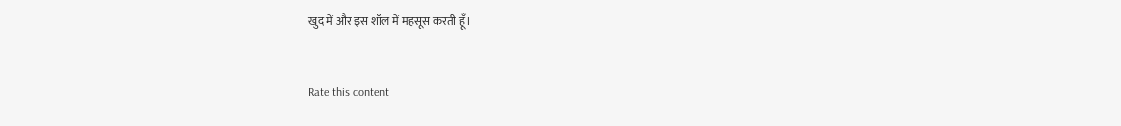खुद में और इस शॉल में महसूस करती हूँ।


Rate this content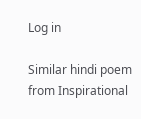Log in

Similar hindi poem from Inspirational